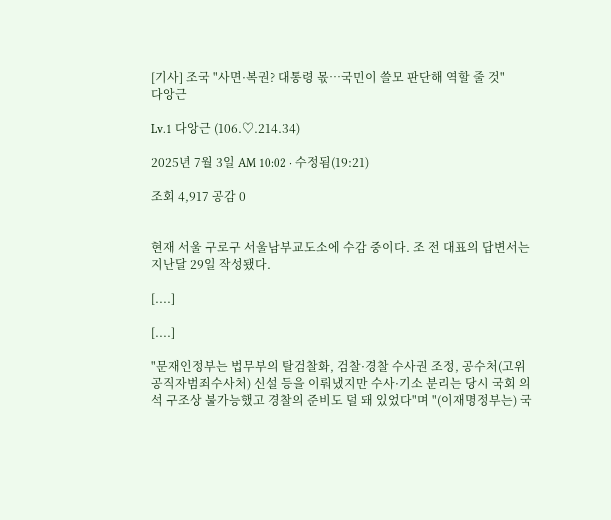[기사] 조국 "사면·복권? 대통령 몫…국민이 쓸모 판단해 역할 줄 것"
다앙근

Lv.1 다앙근 (106.♡.214.34)

2025년 7월 3일 AM 10:02 · 수정됨(19:21)

조회 4,917 공감 0


현재 서울 구로구 서울남부교도소에 수감 중이다. 조 전 대표의 답변서는 지난달 29일 작성됐다.

[....]

[....]

"문재인정부는 법무부의 탈검찰화, 검찰·경찰 수사권 조정, 공수처(고위공직자범죄수사처) 신설 등을 이뤄냈지만 수사·기소 분리는 당시 국회 의석 구조상 불가능했고 경찰의 준비도 덜 돼 있었다"며 "(이재명정부는) 국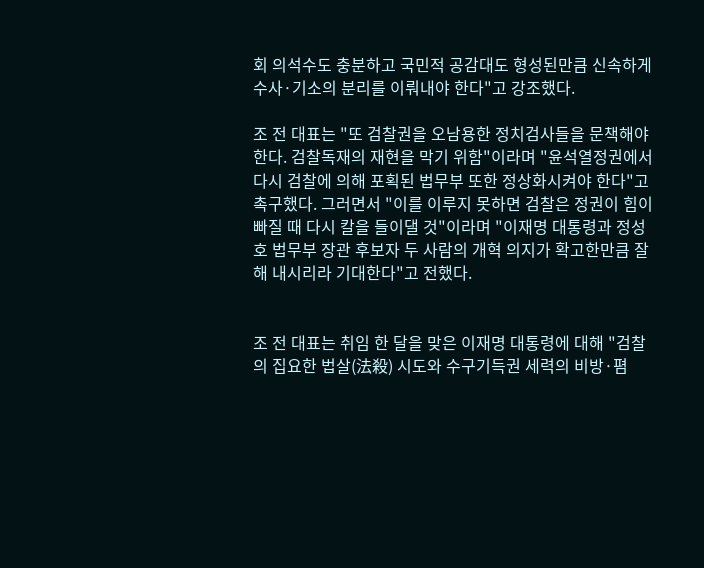회 의석수도 충분하고 국민적 공감대도 형성된만큼 신속하게 수사·기소의 분리를 이뤄내야 한다"고 강조했다.

조 전 대표는 "또 검찰권을 오남용한 정치검사들을 문책해야 한다. 검찰독재의 재현을 막기 위함"이라며 "윤석열정권에서 다시 검찰에 의해 포획된 법무부 또한 정상화시켜야 한다"고 촉구했다. 그러면서 "이를 이루지 못하면 검찰은 정권이 힘이 빠질 때 다시 칼을 들이댈 것"이라며 "이재명 대통령과 정성호 법무부 장관 후보자 두 사람의 개혁 의지가 확고한만큼 잘 해 내시리라 기대한다"고 전했다.


조 전 대표는 취임 한 달을 맞은 이재명 대통령에 대해 "검찰의 집요한 법살(法殺) 시도와 수구기득권 세력의 비방·폄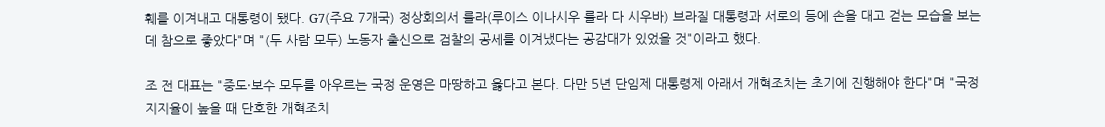훼를 이겨내고 대통령이 됐다. G7(주요 7개국) 정상회의서 룰라(루이스 이나시우 룰라 다 시우바) 브라질 대통령과 서로의 등에 손을 대고 걷는 모습을 보는데 참으로 좋았다"며 "(두 사람 모두) 노동자 출신으로 검찰의 공세를 이겨냈다는 공감대가 있었을 것"이라고 했다.

조 전 대표는 "중도·보수 모두를 아우르는 국정 운영은 마땅하고 옳다고 본다. 다만 5년 단임제 대통령제 아래서 개혁조치는 초기에 진행해야 한다"며 "국정 지지율이 높을 때 단호한 개혁조치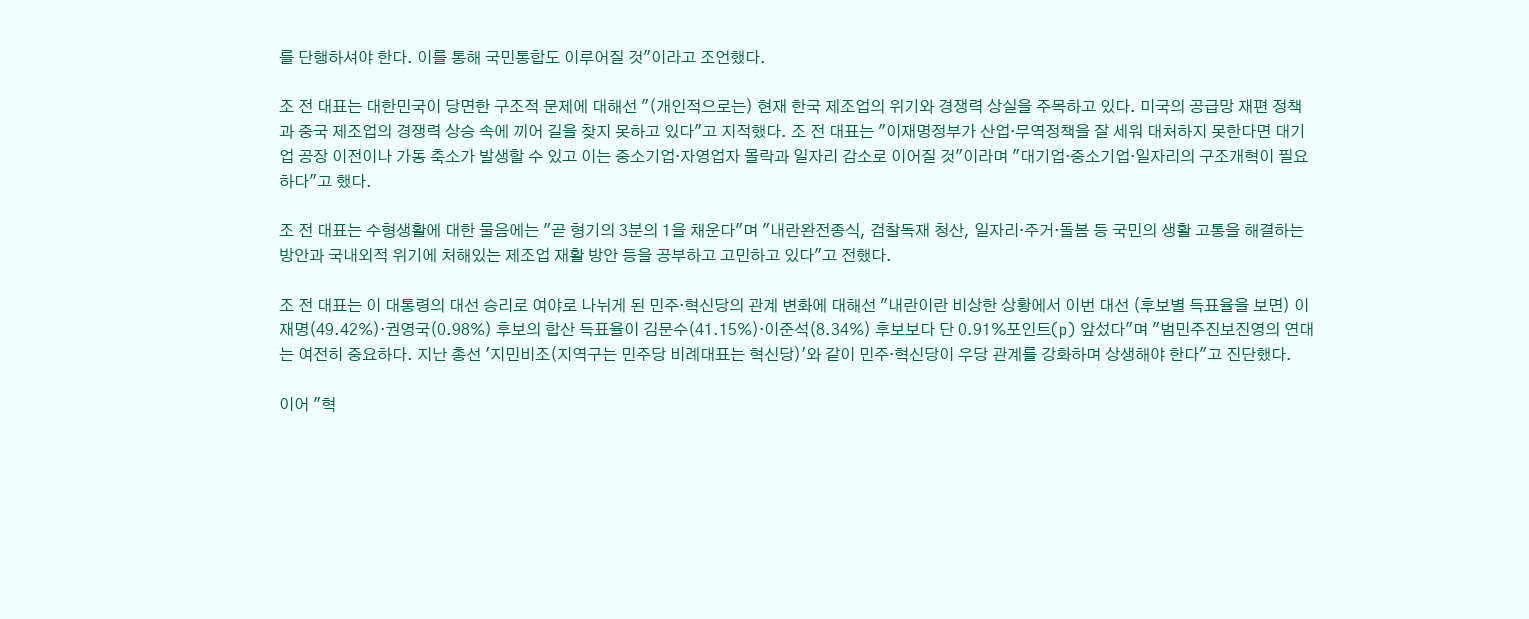를 단행하셔야 한다. 이를 통해 국민통합도 이루어질 것"이라고 조언했다.

조 전 대표는 대한민국이 당면한 구조적 문제에 대해선 "(개인적으로는) 현재 한국 제조업의 위기와 경쟁력 상실을 주목하고 있다. 미국의 공급망 재편 정책과 중국 제조업의 경쟁력 상승 속에 끼어 길을 찾지 못하고 있다"고 지적했다. 조 전 대표는 "이재명정부가 산업·무역정책을 잘 세워 대처하지 못한다면 대기업 공장 이전이나 가동 축소가 발생할 수 있고 이는 중소기업·자영업자 몰락과 일자리 감소로 이어질 것"이라며 "대기업·중소기업·일자리의 구조개혁이 필요하다"고 했다.

조 전 대표는 수형생활에 대한 물음에는 "곧 형기의 3분의 1을 채운다"며 "내란완전종식, 검찰독재 청산, 일자리·주거·돌봄 등 국민의 생활 고통을 해결하는 방안과 국내외적 위기에 처해있는 제조업 재활 방안 등을 공부하고 고민하고 있다"고 전했다.

조 전 대표는 이 대통령의 대선 승리로 여야로 나뉘게 된 민주·혁신당의 관계 변화에 대해선 "내란이란 비상한 상황에서 이번 대선 (후보별 득표율을 보면) 이재명(49.42%)·권영국(0.98%) 후보의 합산 득표율이 김문수(41.15%)·이준석(8.34%) 후보보다 단 0.91%포인트(p) 앞섰다"며 "범민주진보진영의 연대는 여전히 중요하다. 지난 총선 '지민비조(지역구는 민주당 비례대표는 혁신당)'와 같이 민주·혁신당이 우당 관계를 강화하며 상생해야 한다"고 진단했다.

이어 "혁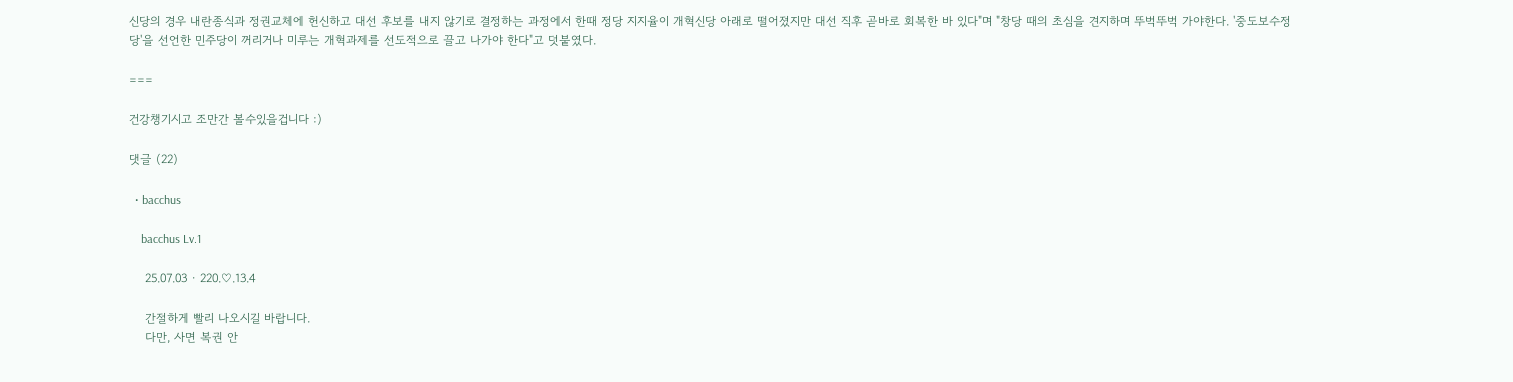신당의 경우 내란종식과 정권교체에 헌신하고 대선 후보를 내지 않기로 결정하는 과정에서 한때 정당 지지율이 개혁신당 아래로 떨어졌지만 대선 직후 곧바로 회복한 바 있다"며 "창당 때의 초심을 견지하며 뚜벅뚜벅 가야한다. '중도보수정당'을 선언한 민주당이 꺼리거나 미루는 개혁과제를 선도적으로 끌고 나가야 한다"고 덧붙였다.

===

건강챙기시고 조만간 볼수있을겁니다 :)

댓글 (22)

  • bacchus

    bacchus Lv.1

    25.07.03 · 220.♡.13.4

    간절하게 빨리 나오시길 바랍니다.
    다만, 사면 복권 안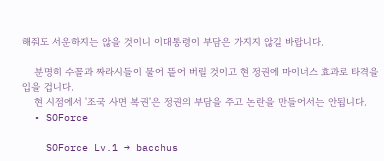해줘도 서운하지는 않을 것이니 이대통령이 부담은 가지지 않길 바랍니다.

    분명히 수꼴과 짜라시들이 물어 띁어 버릴 것이고 현 정권에 마이너스 효과로 타격을 입을 겁니다.
    현 시점에서 '조국 사면 복권'은 정권의 부담을 주고 논란을 만들어서는 안됩니다.
  • SOForce

    SOForce Lv.1 → bacchus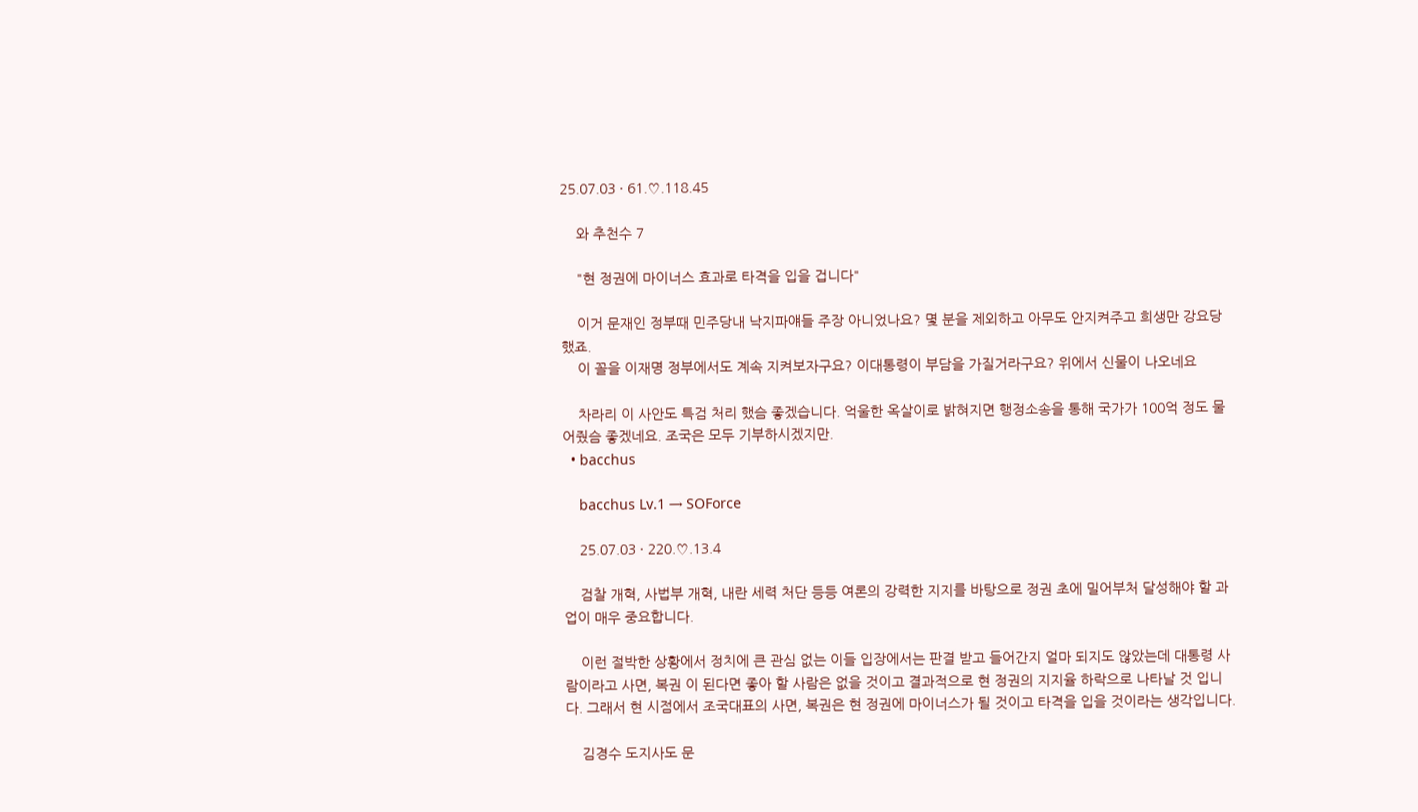25.07.03 · 61.♡.118.45

    와 추천수 7

    "현 정권에 마이너스 효과로 타격을 입을 겁니다"

    이거 문재인 정부때 민주당내 낙지파얘들 주장 아니었나요? 몇 분을 제외하고 아무도 안지켜주고 희생만 강요당했죠.
    이 꼴을 이재명 정부에서도 계속 지켜보자구요? 이대통령이 부담을 가질거라구요? 위에서 신물이 나오네요

    차라리 이 사안도 특검 처리 했슴 좋겠습니다. 억울한 옥살이로 밝혀지면 행정소송을 통해 국가가 100억 정도 물어줬슴 좋겠네요. 조국은 모두 기부하시겠지만.
  • bacchus

    bacchus Lv.1 → SOForce

    25.07.03 · 220.♡.13.4

    검찰 개혁, 사법부 개혁, 내란 세력 처단 등등 여론의 강력한 지지를 바탕으로 정권 초에 밀어부처 달성해야 할 과업이 매우 중요합니다.

    이런 절박한 상황에서 정치에 큰 관심 없는 이들 입장에서는 판결 받고 들어간지 얼마 되지도 않았는데 대통령 사람이라고 사면, 복권 이 된다면 좋아 할 사람은 없을 것이고 결과적으로 현 정권의 지지율 하락으로 나타날 것 입니다. 그래서 현 시점에서 조국대표의 사면, 복권은 현 정권에 마이너스가 될 것이고 타격을 입을 것이라는 생각입니다.

    김경수 도지사도 문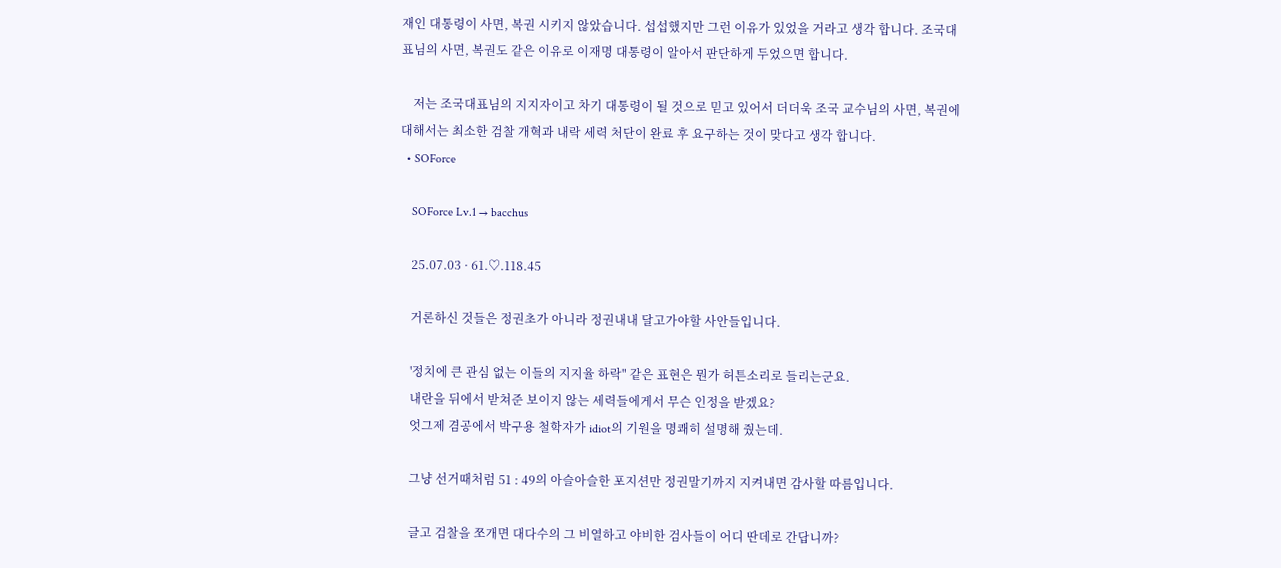재인 대통령이 사면, 복권 시키지 않았습니다. 섭섭했지만 그런 이유가 있었을 거라고 생각 합니다. 조국대표님의 사면, 복권도 같은 이유로 이재명 대통령이 알아서 판단하게 두었으면 합니다.

    저는 조국대표님의 지지자이고 차기 대통령이 될 것으로 믿고 있어서 더더욱 조국 교수님의 사면, 복권에 대해서는 최소한 검찰 개혁과 내락 세력 처단이 완료 후 요구하는 것이 맞다고 생각 합니다.
  • SOForce

    SOForce Lv.1 → bacchus

    25.07.03 · 61.♡.118.45

    거론하신 것들은 정권초가 아니라 정권내내 달고가야할 사안들입니다.

    '정치에 큰 관심 없는 이들의 지지율 하락" 같은 표현은 뭔가 허튼소리로 들리는군요.
    내란을 뒤에서 받쳐준 보이지 않는 세력들에게서 무슨 인정을 받겠요?
    엇그제 겸공에서 박구용 철학자가 idiot의 기원을 명쾌히 설명해 줬는데.

    그냥 선거때처럼 51 : 49의 아슬아슬한 포지션만 정권말기까지 지켜내면 감사할 따름입니다.

    글고 검찰을 쪼개면 대다수의 그 비열하고 야비한 검사들이 어디 딴데로 간답니까?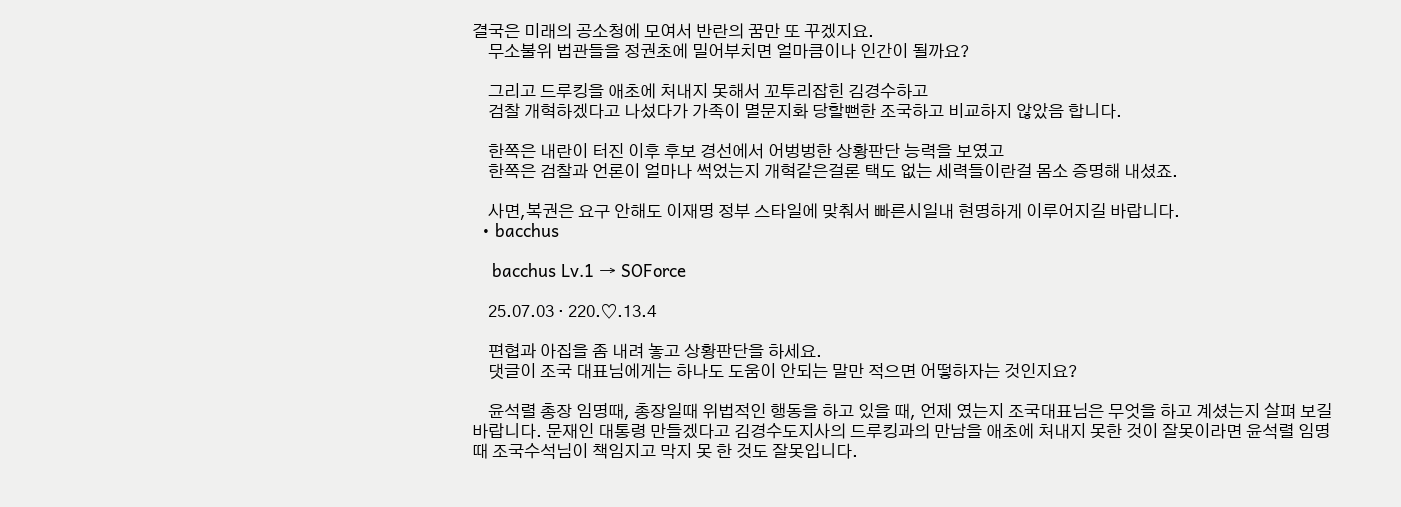결국은 미래의 공소청에 모여서 반란의 꿈만 또 꾸겠지요.
    무소불위 법관들을 정권초에 밀어부치면 얼마큼이나 인간이 될까요?

    그리고 드루킹을 애초에 처내지 못해서 꼬투리잡힌 김경수하고
    검찰 개혁하겠다고 나섰다가 가족이 멸문지화 당할뻔한 조국하고 비교하지 않았음 합니다.

    한쪽은 내란이 터진 이후 후보 경선에서 어벙벙한 상황판단 능력을 보였고
    한쪽은 검찰과 언론이 얼마나 썩었는지 개혁같은걸론 택도 없는 세력들이란걸 몸소 증명해 내셨죠.

    사면,복권은 요구 안해도 이재명 정부 스타일에 맞춰서 빠른시일내 현명하게 이루어지길 바랍니다.
  • bacchus

    bacchus Lv.1 → SOForce

    25.07.03 · 220.♡.13.4

    편협과 아집을 좀 내려 놓고 상황판단을 하세요.
    댓글이 조국 대표님에게는 하나도 도움이 안되는 말만 적으면 어떻하자는 것인지요?

    윤석렬 총장 임명때, 총장일때 위법적인 행동을 하고 있을 때, 언제 였는지 조국대표님은 무엇을 하고 계셨는지 살펴 보길 바랍니다. 문재인 대통령 만들겠다고 김경수도지사의 드루킹과의 만남을 애초에 처내지 못한 것이 잘못이라면 윤석렬 임명때 조국수석님이 책임지고 막지 못 한 것도 잘못입니다.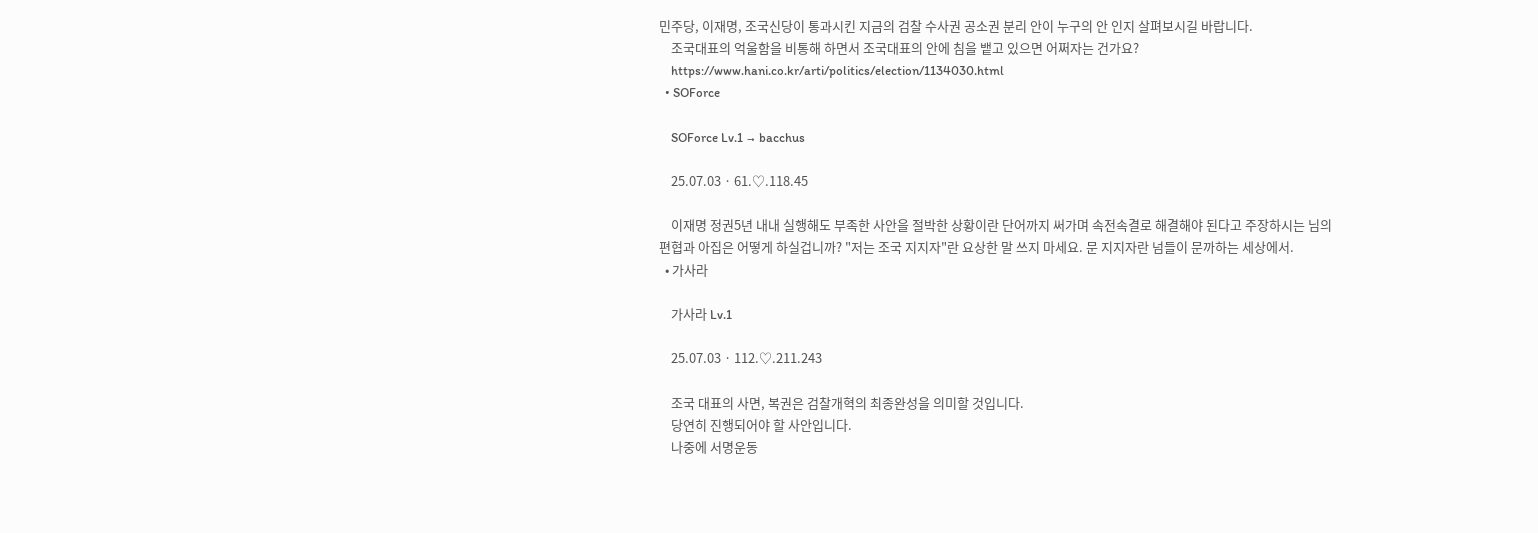민주당, 이재명, 조국신당이 통과시킨 지금의 검찰 수사권 공소권 분리 안이 누구의 안 인지 살펴보시길 바랍니다.
    조국대표의 억울함을 비통해 하면서 조국대표의 안에 침을 뱉고 있으면 어쩌자는 건가요?
    https://www.hani.co.kr/arti/politics/election/1134030.html
  • SOForce

    SOForce Lv.1 → bacchus

    25.07.03 · 61.♡.118.45

    이재명 정권5년 내내 실행해도 부족한 사안을 절박한 상황이란 단어까지 써가며 속전속결로 해결해야 된다고 주장하시는 님의 편협과 아집은 어떻게 하실겁니까? "저는 조국 지지자"란 요상한 말 쓰지 마세요. 문 지지자란 넘들이 문까하는 세상에서.
  • 가사라

    가사라 Lv.1

    25.07.03 · 112.♡.211.243

    조국 대표의 사면, 복권은 검찰개혁의 최종완성을 의미할 것입니다.
    당연히 진행되어야 할 사안입니다.
    나중에 서명운동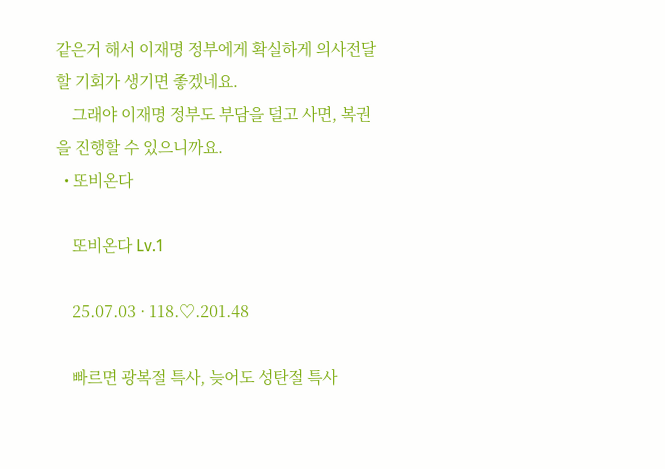같은거 해서 이재명 정부에게 확실하게 의사전달할 기회가 생기면 좋겠네요.
    그래야 이재명 정부도 부담을 덜고 사면, 복권을 진행할 수 있으니까요.
  • 또비온다

    또비온다 Lv.1

    25.07.03 · 118.♡.201.48

    빠르면 광복절 특사, 늦어도 성탄절 특사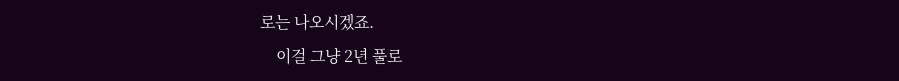로는 나오시겠죠.
    이걸 그냥 2년 풀로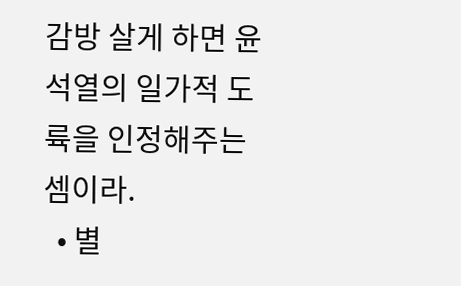감방 살게 하면 윤석열의 일가적 도륙을 인정해주는 셈이라.
  • 별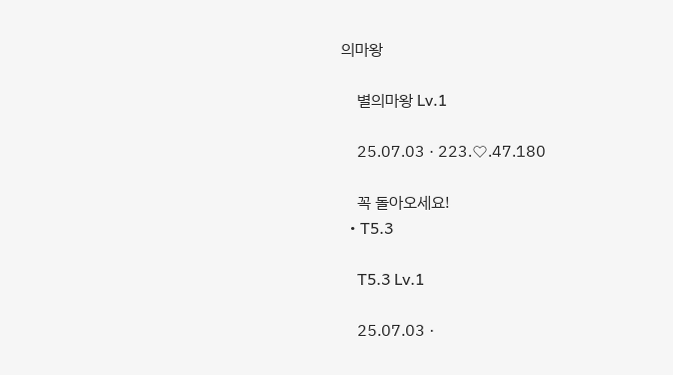의마왕

    별의마왕 Lv.1

    25.07.03 · 223.♡.47.180

    꼭 돌아오세요!
  • T5.3

    T5.3 Lv.1

    25.07.03 ·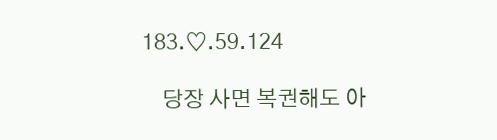183.♡.59.124

    당장 사면 복권해도 아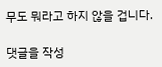무도 뭐라고 하지 않을 겁니다.

댓글을 작성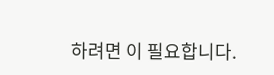하려면 이 필요합니다.